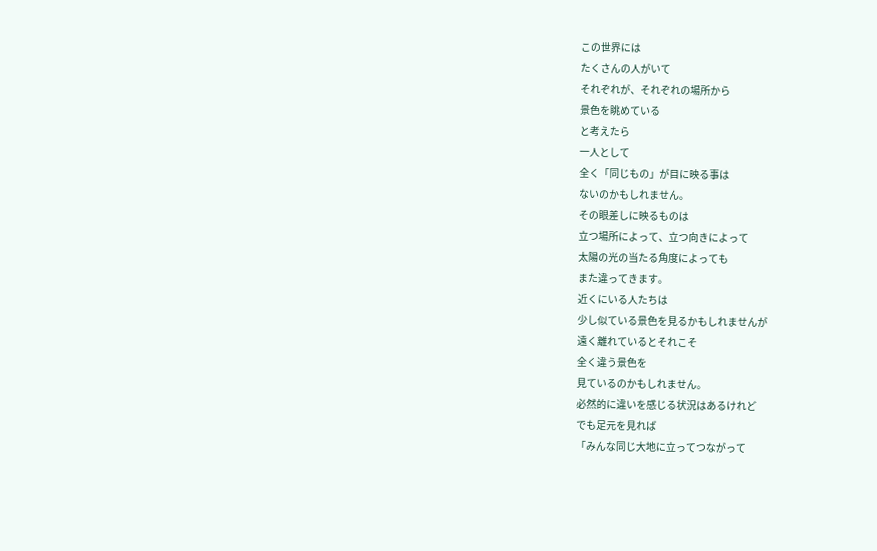この世界には
たくさんの人がいて
それぞれが、それぞれの場所から
景色を眺めている
と考えたら
一人として
全く「同じもの」が目に映る事は
ないのかもしれません。
その眼差しに映るものは
立つ場所によって、立つ向きによって
太陽の光の当たる角度によっても
また違ってきます。
近くにいる人たちは
少し似ている景色を見るかもしれませんが
遠く離れているとそれこそ
全く違う景色を
見ているのかもしれません。
必然的に違いを感じる状況はあるけれど
でも足元を見れば
「みんな同じ大地に立ってつながって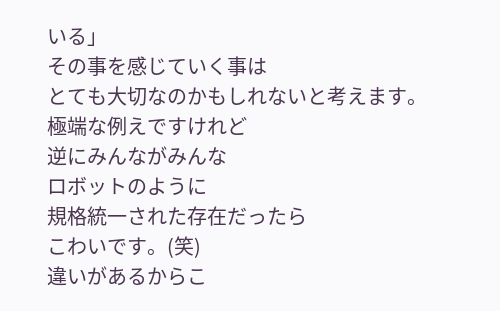いる」
その事を感じていく事は
とても大切なのかもしれないと考えます。
極端な例えですけれど
逆にみんながみんな
ロボットのように
規格統一された存在だったら
こわいです。(笑)
違いがあるからこ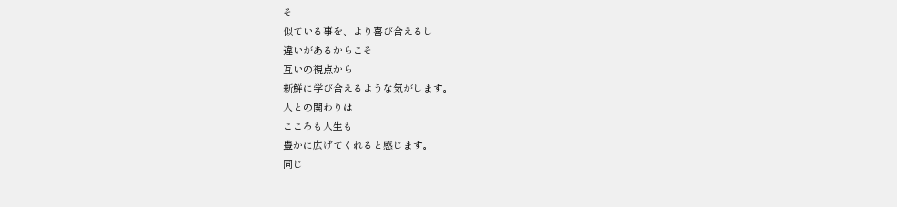そ
似ている事を、より喜び合えるし
違いがあるからこそ
互いの視点から
新鮮に学び合えるような気がします。
人との関わりは
こころも人生も
豊かに広げてくれると感じます。
同じ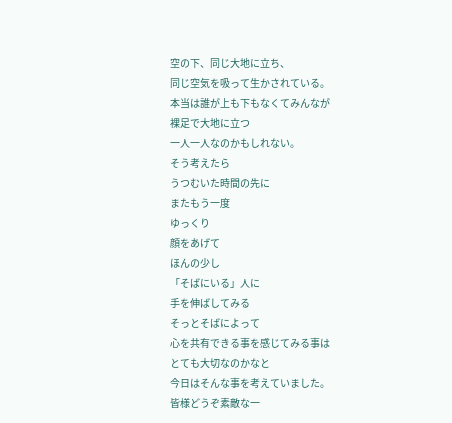空の下、同じ大地に立ち、
同じ空気を吸って生かされている。
本当は誰が上も下もなくてみんなが
裸足で大地に立つ
一人一人なのかもしれない。
そう考えたら
うつむいた時間の先に
またもう一度
ゆっくり
顔をあげて
ほんの少し
「そばにいる」人に
手を伸ばしてみる
そっとそばによって
心を共有できる事を感じてみる事は
とても大切なのかなと
今日はそんな事を考えていました。
皆様どうぞ素敵な一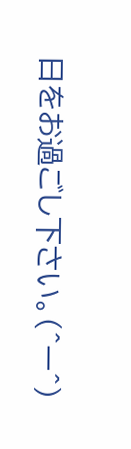日をお過ごし下さい。(^ー^)